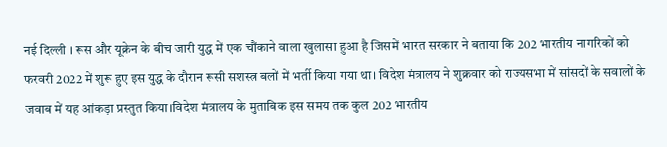नई दिल्ली । रूस और यूक्रेन के बीच जारी युद्ध में एक चौंकाने वाला खुलासा हुआ है जिसमें भारत सरकार ने बताया कि 202 भारतीय नागरिकों को फरवरी 2022 में शुरू हुए इस युद्ध के दौरान रूसी सशस्त्र बलों में भर्ती किया गया था। विदेश मंत्रालय ने शुक्रवार को राज्यसभा में सांसदों के सवालों के जवाब में यह आंकड़ा प्रस्तुत किया।विदेश मंत्रालय के मुताबिक इस समय तक कुल 202 भारतीय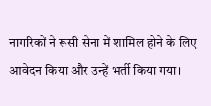नागरिकों ने रूसी सेना में शामिल होने के लिए आवेदन किया और उन्हें भर्ती किया गया।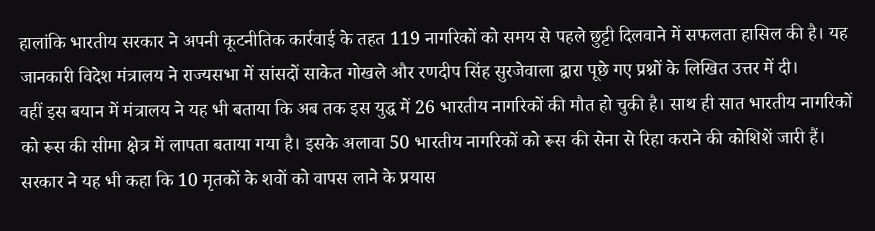हालांकि भारतीय सरकार ने अपनी कूटनीतिक कार्रवाई के तहत 119 नागरिकों को समय से पहले छुट्टी दिलवाने में सफलता हासिल की है। यह जानकारी विदेश मंत्रालय ने राज्यसभा में सांसदों साकेत गोखले और रणदीप सिंह सुरजेवाला द्वारा पूछे गए प्रश्नों के लिखित उत्तर में दी।
वहीं इस बयान में मंत्रालय ने यह भी बताया कि अब तक इस युद्ध में 26 भारतीय नागरिकों की मौत हो चुकी है। साथ ही सात भारतीय नागरिकों को रूस की सीमा क्षेत्र में लापता बताया गया है। इसके अलावा 50 भारतीय नागरिकों को रूस की सेना से रिहा कराने की कोशिशें जारी हैं। सरकार ने यह भी कहा कि 10 मृतकों के शवों को वापस लाने के प्रयास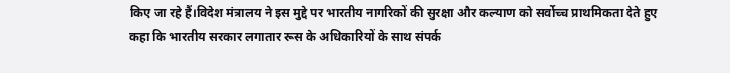किए जा रहे हैं।विदेश मंत्रालय ने इस मुद्दे पर भारतीय नागरिकों की सुरक्षा और कल्याण को सर्वोच्च प्राथमिकता देते हुए कहा कि भारतीय सरकार लगातार रूस के अधिकारियों के साथ संपर्क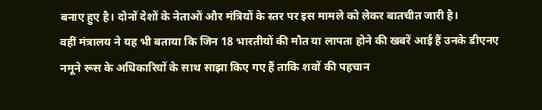बनाए हुए है। दोनों देशों के नेताओं और मंत्रियों के स्तर पर इस मामले को लेकर बातचीत जारी है।
वहीं मंत्रालय ने यह भी बताया कि जिन 18 भारतीयों की मौत या लापता होने की खबरें आई हैं उनके डीएनए नमूने रूस के अधिकारियों के साथ साझा किए गए हैं ताकि शवों की पहचान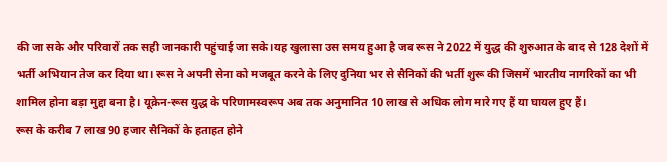की जा सके और परिवारों तक सही जानकारी पहुंचाई जा सके।यह खुलासा उस समय हुआ है जब रूस ने 2022 में युद्ध की शुरुआत के बाद से 128 देशों में भर्ती अभियान तेज कर दिया था। रूस ने अपनी सेना को मजबूत करने के लिए दुनिया भर से सैनिकों की भर्ती शुरू की जिसमें भारतीय नागरिकों का भी शामिल होना बड़ा मुद्दा बना है। यूक्रेन-रूस युद्ध के परिणामस्वरूप अब तक अनुमानित 10 लाख से अधिक लोग मारे गए हैं या घायल हुए हैं।
रूस के करीब 7 लाख 90 हजार सैनिकों के हताहत होने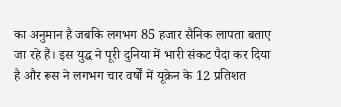का अनुमान है जबकि लगभग 85 हजार सैनिक लापता बताए जा रहे हैं। इस युद्ध ने पूरी दुनिया में भारी संकट पैदा कर दिया है और रूस ने लगभग चार वर्षों में यूक्रेन के 12 प्रतिशत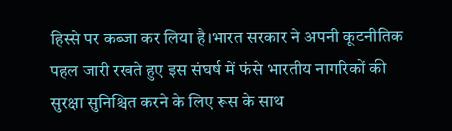हिस्से पर कब्जा कर लिया है।भारत सरकार ने अपनी कूटनीतिक पहल जारी रखते हुए इस संघर्ष में फंसे भारतीय नागरिकों की सुरक्षा सुनिश्चित करने के लिए रूस के साथ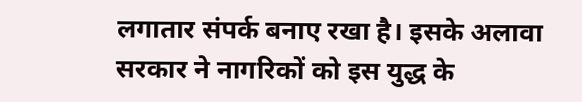लगातार संपर्क बनाए रखा है। इसके अलावा सरकार ने नागरिकों को इस युद्ध के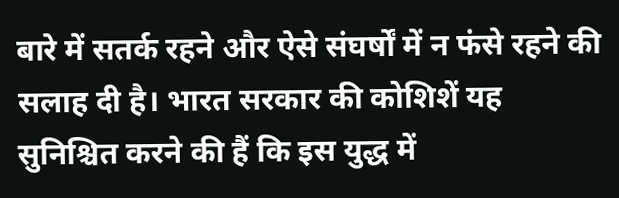बारे में सतर्क रहने और ऐसे संघर्षों में न फंसे रहने की सलाह दी है। भारत सरकार की कोशिशें यह सुनिश्चित करने की हैं कि इस युद्ध में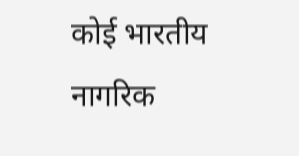कोई भारतीय नागरिक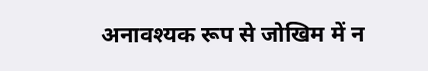अनावश्यक रूप से जोखिम में न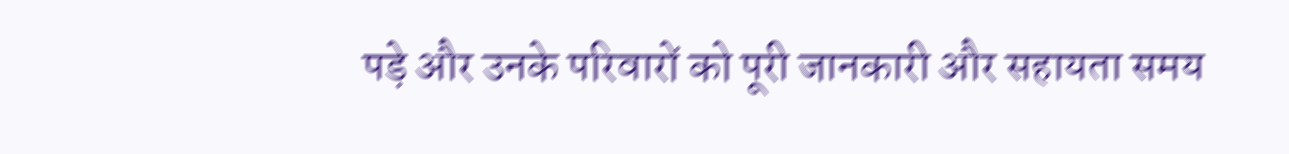पड़े और उनके परिवारों को पूरी जानकारी और सहायता समय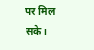पर मिल सके।